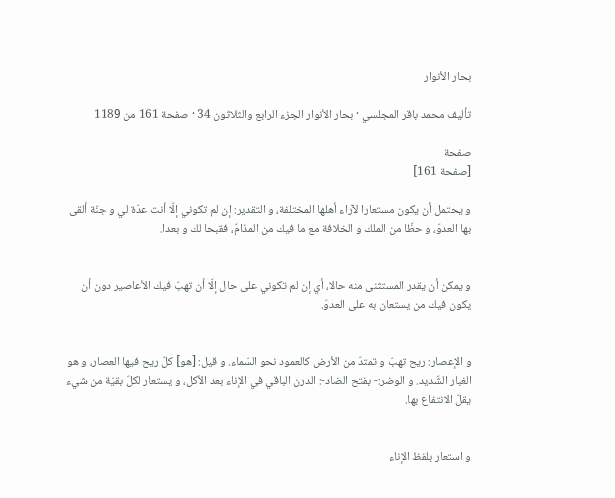بحار الأنوار

تأليف محمد باقر المجلسي · بحار الأنوار الجزء الرابع والثلاثون 34 · صفحة 161 من 1189

صفحة
[صفحة 161]

و يحتمل أن يكون مستعارا لآراء أهلها المختلفة، و التقدير: إن لم تكوني إلّا أنت عدّة لي و جنّة ألقى بها العدوّ، و حظّا من الملك و الخلافة مع ما فيك من المذامّ، فقبحا لك و بعدا.


و يمكن أن يقدر المستثنى منه حالا، أي إن لم تكوني على حال إلّا أن تهبّ فيك الأعاصير دون أن يكون فيك من يستعان به على العدوّ.


و الإعصار: ريح تهبّ و تمتدّ من الأرض كالعمود نحو السّماء. و قيل: [هو] كلّ ريح فيها العصار، و هو الغبار الشّديد. و الوضر:- بفتح الضاد-: الدرن الباقي في الإناء بعد الأكل، و يستعار لكلّ بقيّة من شيء يقلّ الانتفاع بها.


و استعار بلفظ الإناء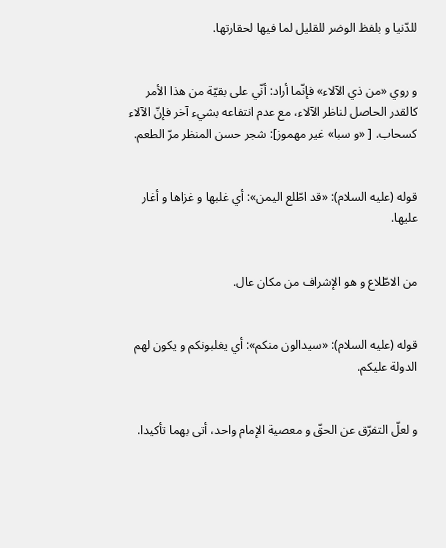للدّنيا و بلفظ الوضر للقليل لما فيها لحقارتها.


و روي «من ذي الآلاء» فإنّما أراد: أنّي على بقيّة من هذا الأمر كالقدر الحاصل لناظر الآلاء، مع عدم انتفاعه بشيء آخر فإنّ الآلاء كسحاب. [ «و سبا» غير مهموز]: شجر حسن المنظر مرّ الطعم.


قوله (عليه السلام): «قد اطّلع اليمن»: أي غلبها و غزاها و أغار عليها.


من الاطّلاع و هو الإشراف من مكان عال.


قوله (عليه السلام): «سيدالون منكم»: أي يغلبونكم و يكون لهم الدولة عليكم.


و لعلّ التفرّق عن الحقّ و معصية الإمام واحد، أتى بهما تأكيدا.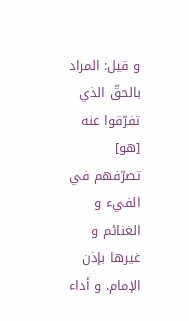و قيل: المراد بالحقّ الذي تفرّقوا عنه [هو] تصرّفهم في الفيء و الغنائم و غيرها بإذن الإمام. و أداء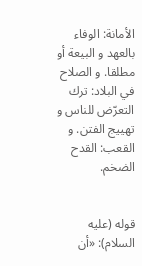الأمانة: الوفاء بالعهد و البيعة أو مطلقا. و الصلاح في البلاد: ترك التعرّض للناس و تهييج الفتن. و القعب: القدح الضخم.


قوله (عليه السلام): «أن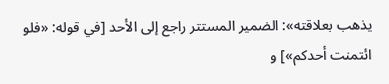يذهب بعلاقته»: الضمير المستتر راجع إلى الأحد [في قوله: «فلو ائتمنت أحدكم»] و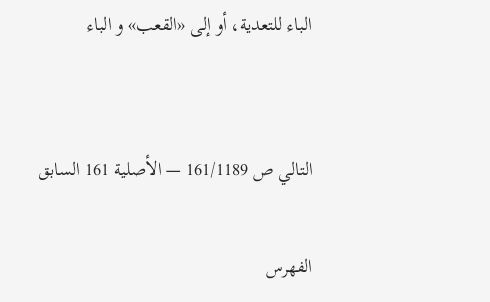الباء للتعدية، أو إلى «القعب» و الباء


التالي ص 161/1189 — الأصلية 161 السابق

الفهرس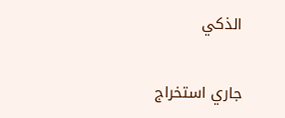الذكي

جاري استخراج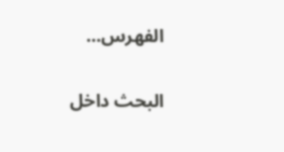الفهرس...

البحث داخل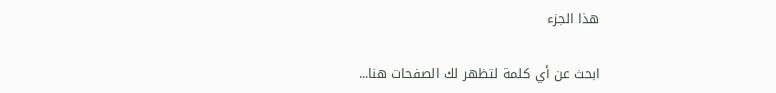هذا الجزء

ابحث عن أي كلمة لتظهر لك الصفحات هنا...